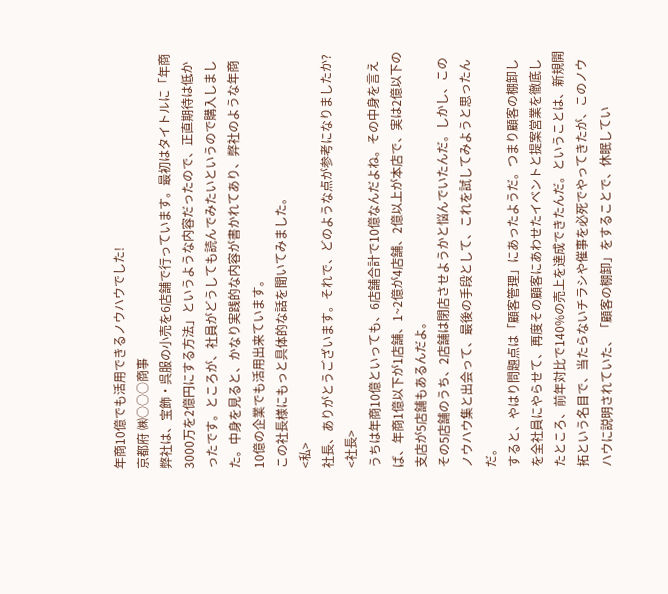年商10億でも活用できるノウハウでした!
京都府 ㈱○○○商事
弊社は、宝飾・呉服の小売を6店舗で行っています。最初はタイトルに「年商3000万を2億円にする方法」というような内容だったので、正直期待は低かったです。ところが、社員がどうしても読んでみたいというので購入しました。中身を見ると、かなり実践的な内容が書かれてあり、弊社のような年商10億の企業でも活用出来ています。
この社長様にもっと具体的な話を聞いてみました。
<私>
社長、ありがとうございます。それで、どのような点が参考になりましたか?
<社長>
うちは年商10億といっても、6店舗合計で10億なんだよね。その中身を言えば、年商1億以下が1店舗、1~2億が4店舗、2億以上が本店で、実は2億以下の支店が5店舗もあるんだよ。
その5店舗のうち、2店舗は閉店させようかと悩んでいたんだ。しかし、このノウハウ集と出会って、最後の手段として、これを試してみようと思ったんだ。
すると、やはり問題点は「顧客管理」にあったようだ。つまり顧客の棚卸しを全社員にやらせて、再度その顧客にあわせたイベントと提案営業を徹底したところ、前年対比で140%の売上を達成できたんだ。ということは、新規開拓という名目で、当たらないチラシや催事を必死でやってきたが、このノウハウに説明されていた、「顧客の棚卸」をすることで、休眠してい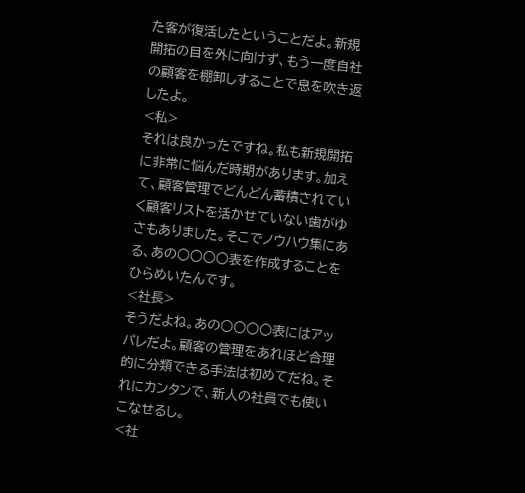た客が復活したということだよ。新規開拓の目を外に向けず、もう一度自社の顧客を棚卸しすることで息を吹き返したよ。
<私>
それは良かったですね。私も新規開拓に非常に悩んだ時期があります。加えて、顧客管理でどんどん蓄積されていく顧客リストを活かせていない歯がゆさもありました。そこでノウハウ集にある、あの○○○○表を作成することをひらめいたんです。
<社長>
そうだよね。あの○○○○表にはアッパレだよ。顧客の管理をあれほど合理的に分類できる手法は初めてだね。それにカンタンで、新人の社員でも使いこなせるし。
<社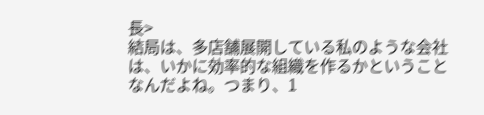長>
結局は、多店舗展開している私のような会社は、いかに効率的な組織を作るかということなんだよね。つまり、1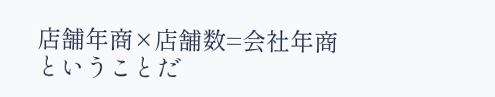店舗年商×店舗数=会社年商ということだ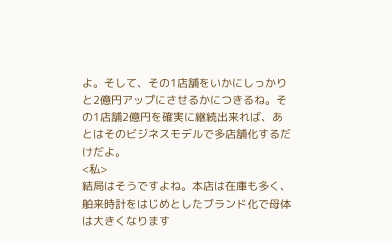よ。そして、その1店舗をいかにしっかりと2億円アップにさせるかにつきるね。その1店舗2億円を確実に継続出来れば、あとはそのビジネスモデルで多店舗化するだけだよ。
<私>
結局はそうですよね。本店は在庫も多く、舶来時計をはじめとしたブランド化で母体は大きくなります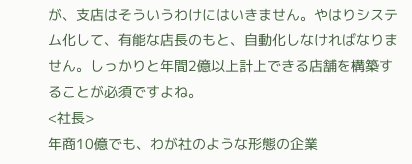が、支店はそういうわけにはいきません。やはりシステム化して、有能な店長のもと、自動化しなければなりません。しっかりと年間2億以上計上できる店舗を構築することが必須ですよね。
<社長>
年商10億でも、わが社のような形態の企業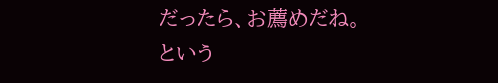だったら、お薦めだね。
という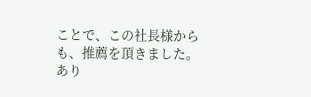ことで、この社長様からも、推薦を頂きました。
あり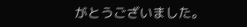がとうございました。